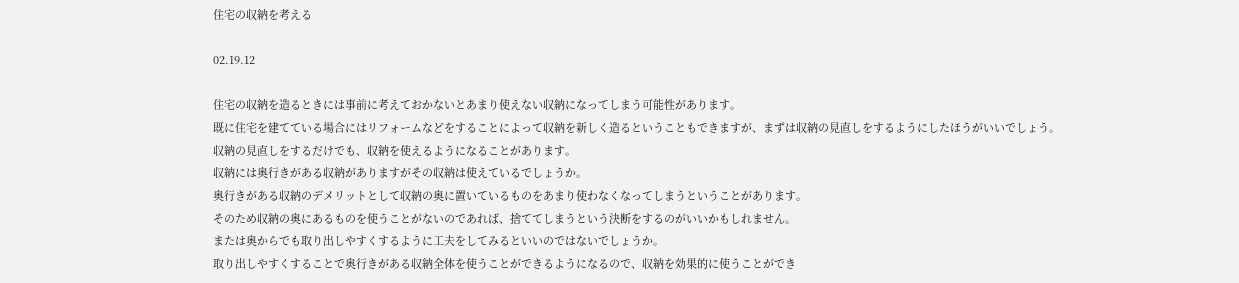住宅の収納を考える

02.19.12

住宅の収納を造るときには事前に考えておかないとあまり使えない収納になってしまう可能性があります。
既に住宅を建てている場合にはリフォームなどをすることによって収納を新しく造るということもできますが、まずは収納の見直しをするようにしたほうがいいでしょう。
収納の見直しをするだけでも、収納を使えるようになることがあります。
収納には奥行きがある収納がありますがその収納は使えているでしょうか。
奥行きがある収納のデメリットとして収納の奥に置いているものをあまり使わなくなってしまうということがあります。
そのため収納の奥にあるものを使うことがないのであれば、捨ててしまうという決断をするのがいいかもしれません。
または奥からでも取り出しやすくするように工夫をしてみるといいのではないでしょうか。
取り出しやすくすることで奥行きがある収納全体を使うことができるようになるので、収納を効果的に使うことができ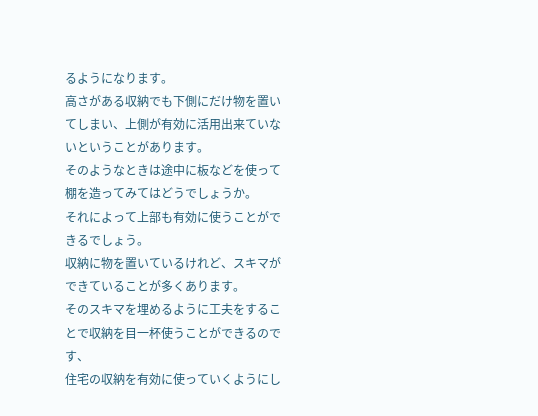るようになります。
高さがある収納でも下側にだけ物を置いてしまい、上側が有効に活用出来ていないということがあります。
そのようなときは途中に板などを使って棚を造ってみてはどうでしょうか。
それによって上部も有効に使うことができるでしょう。
収納に物を置いているけれど、スキマができていることが多くあります。
そのスキマを埋めるように工夫をすることで収納を目一杯使うことができるのです、
住宅の収納を有効に使っていくようにし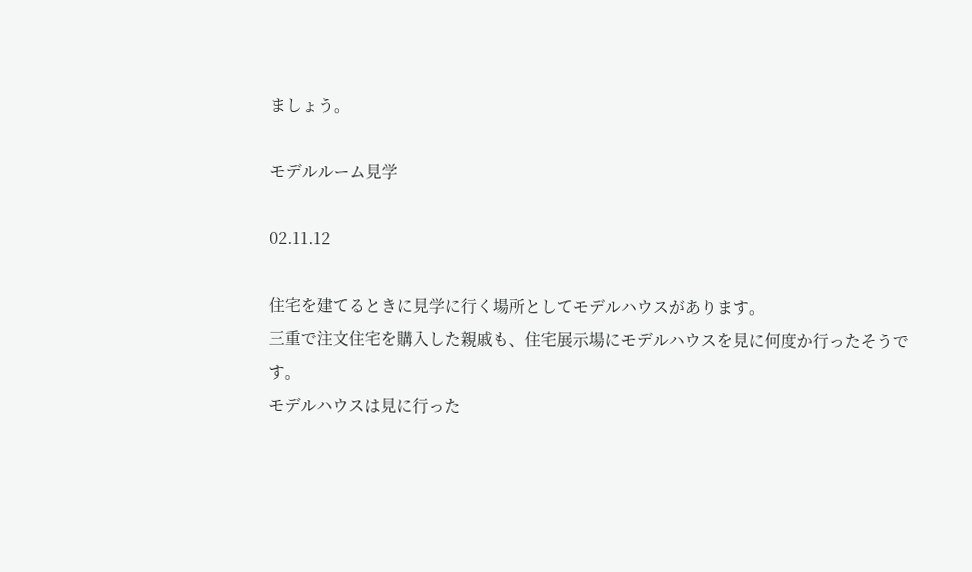ましょう。

モデルルーム見学

02.11.12

住宅を建てるときに見学に行く場所としてモデルハウスがあります。
三重で注文住宅を購入した親戚も、住宅展示場にモデルハウスを見に何度か行ったそうです。
モデルハウスは見に行った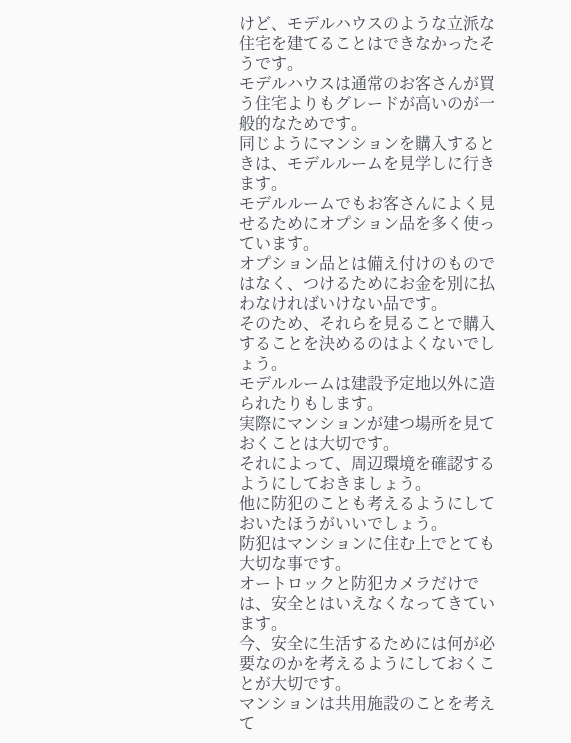けど、モデルハウスのような立派な住宅を建てることはできなかったそうです。
モデルハウスは通常のお客さんが買う住宅よりもグレードが高いのが一般的なためです。
同じようにマンションを購入するときは、モデルルームを見学しに行きます。
モデルルームでもお客さんによく見せるためにオプション品を多く使っています。
オプション品とは備え付けのものではなく、つけるためにお金を別に払わなければいけない品です。
そのため、それらを見ることで購入することを決めるのはよくないでしょう。
モデルルームは建設予定地以外に造られたりもします。
実際にマンションが建つ場所を見ておくことは大切です。
それによって、周辺環境を確認するようにしておきましょう。
他に防犯のことも考えるようにしておいたほうがいいでしょう。
防犯はマンションに住む上でとても大切な事です。
オートロックと防犯カメラだけでは、安全とはいえなくなってきています。
今、安全に生活するためには何が必要なのかを考えるようにしておくことが大切です。
マンションは共用施設のことを考えて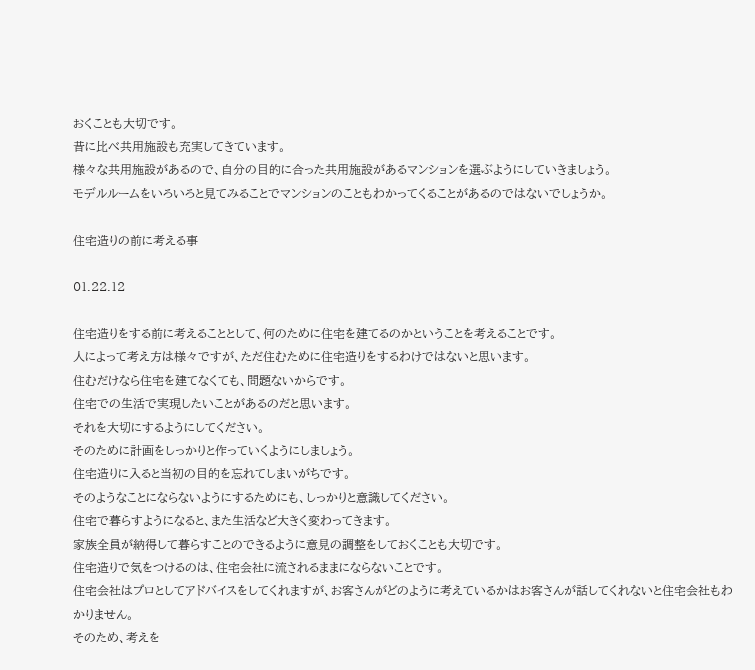おくことも大切です。
昔に比べ共用施設も充実してきています。
様々な共用施設があるので、自分の目的に合った共用施設があるマンションを選ぶようにしていきましょう。
モデルルームをいろいろと見てみることでマンションのこともわかってくることがあるのではないでしょうか。

住宅造りの前に考える事

01.22.12

住宅造りをする前に考えることとして、何のために住宅を建てるのかということを考えることです。
人によって考え方は様々ですが、ただ住むために住宅造りをするわけではないと思います。
住むだけなら住宅を建てなくても、問題ないからです。
住宅での生活で実現したいことがあるのだと思います。
それを大切にするようにしてください。
そのために計画をしっかりと作っていくようにしましょう。
住宅造りに入ると当初の目的を忘れてしまいがちです。
そのようなことにならないようにするためにも、しっかりと意識してください。
住宅で暮らすようになると、また生活など大きく変わってきます。
家族全員が納得して暮らすことのできるように意見の調整をしておくことも大切です。
住宅造りで気をつけるのは、住宅会社に流されるままにならないことです。
住宅会社はプロとしてアドバイスをしてくれますが、お客さんがどのように考えているかはお客さんが話してくれないと住宅会社もわかりません。
そのため、考えを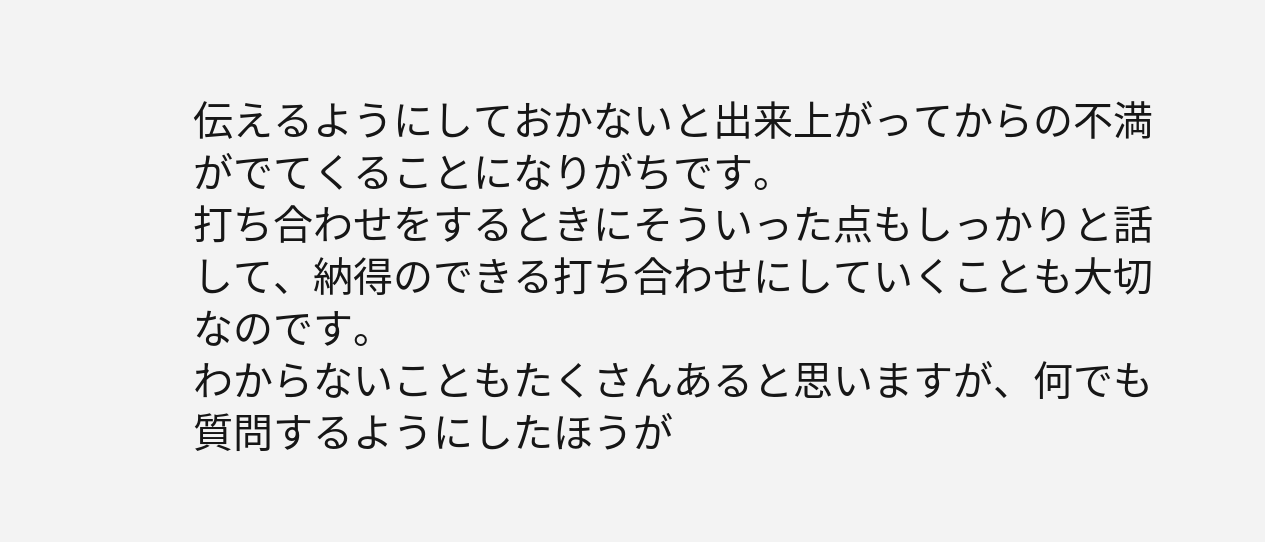伝えるようにしておかないと出来上がってからの不満がでてくることになりがちです。
打ち合わせをするときにそういった点もしっかりと話して、納得のできる打ち合わせにしていくことも大切なのです。
わからないこともたくさんあると思いますが、何でも質問するようにしたほうが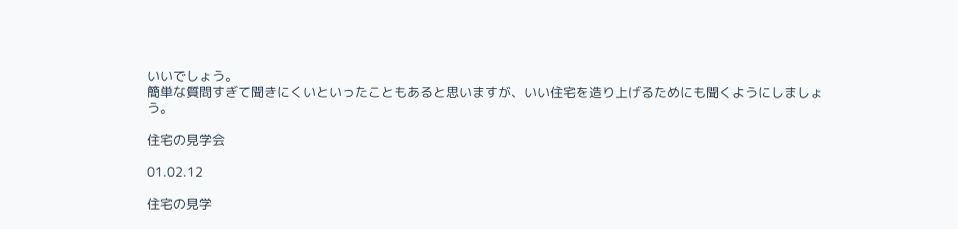いいでしょう。
簡単な質問すぎて聞きにくいといったこともあると思いますが、いい住宅を造り上げるためにも聞くようにしましょう。

住宅の見学会

01.02.12

住宅の見学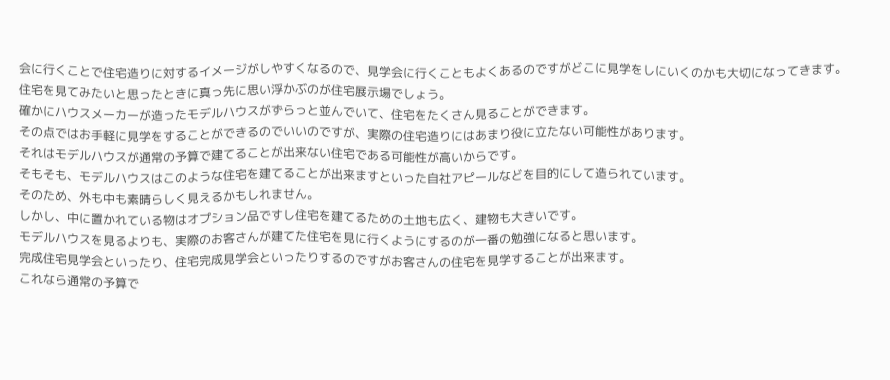会に行くことで住宅造りに対するイメージがしやすくなるので、見学会に行くこともよくあるのですがどこに見学をしにいくのかも大切になってきます。
住宅を見てみたいと思ったときに真っ先に思い浮かぶのが住宅展示場でしょう。
確かにハウスメーカーが造ったモデルハウスがずらっと並んでいて、住宅をたくさん見ることができます。
その点ではお手軽に見学をすることができるのでいいのですが、実際の住宅造りにはあまり役に立たない可能性があります。
それはモデルハウスが通常の予算で建てることが出来ない住宅である可能性が高いからです。
そもそも、モデルハウスはこのような住宅を建てることが出来ますといった自社アピールなどを目的にして造られています。
そのため、外も中も素晴らしく見えるかもしれません。
しかし、中に置かれている物はオプション品ですし住宅を建てるための土地も広く、建物も大きいです。
モデルハウスを見るよりも、実際のお客さんが建てた住宅を見に行くようにするのが一番の勉強になると思います。
完成住宅見学会といったり、住宅完成見学会といったりするのですがお客さんの住宅を見学することが出来ます。
これなら通常の予算で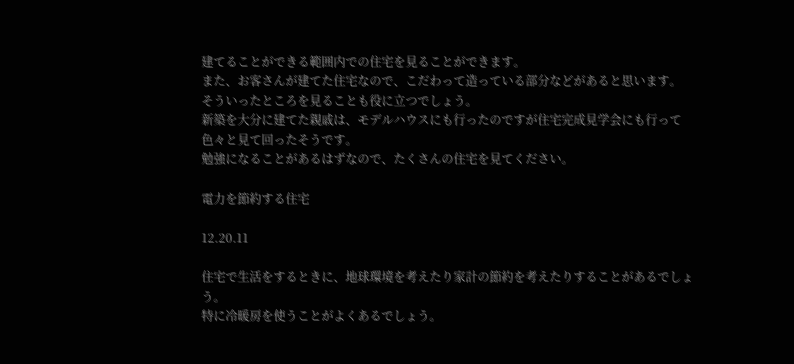建てることができる範囲内での住宅を見ることができます。
また、お客さんが建てた住宅なので、こだわって造っている部分などがあると思います。
そういったところを見ることも役に立つでしょう。
新築を大分に建てた親戚は、モデルハウスにも行ったのですが住宅完成見学会にも行って
色々と見て回ったそうです。
勉強になることがあるはずなので、たくさんの住宅を見てください。

電力を節約する住宅

12.20.11

住宅で生活をするときに、地球環境を考えたり家計の節約を考えたりすることがあるでしょう。
特に冷暖房を使うことがよくあるでしょう。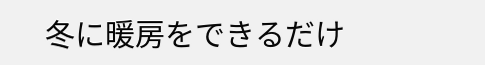冬に暖房をできるだけ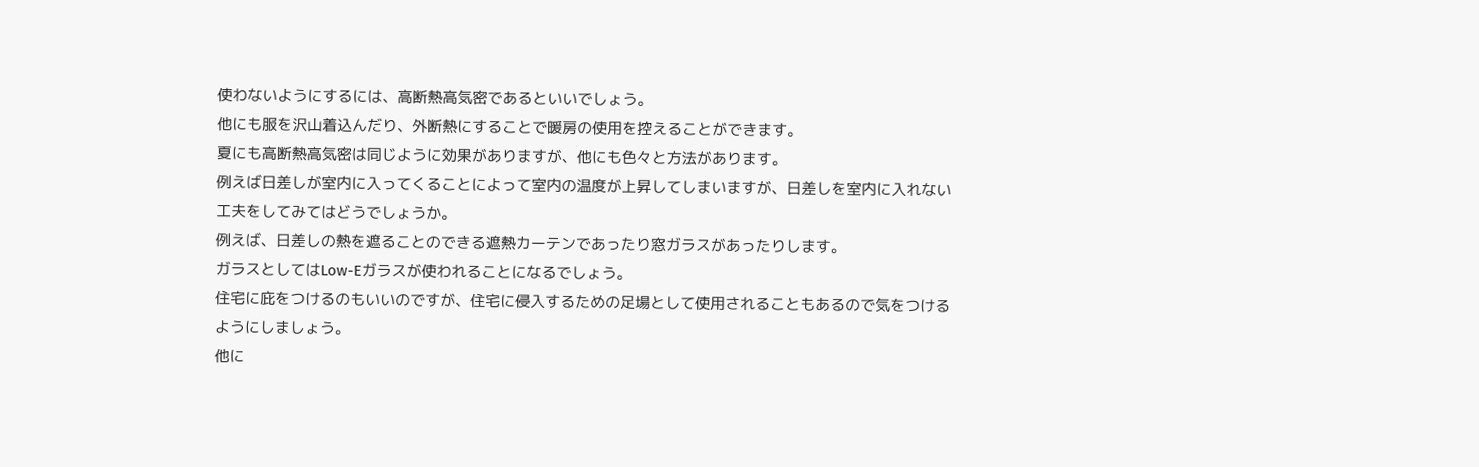使わないようにするには、高断熱高気密であるといいでしょう。
他にも服を沢山着込んだり、外断熱にすることで暖房の使用を控えることができます。
夏にも高断熱高気密は同じように効果がありますが、他にも色々と方法があります。
例えば日差しが室内に入ってくることによって室内の温度が上昇してしまいますが、日差しを室内に入れない工夫をしてみてはどうでしょうか。
例えば、日差しの熱を遮ることのできる遮熱カーテンであったり窓ガラスがあったりします。
ガラスとしてはLow-Eガラスが使われることになるでしょう。
住宅に庇をつけるのもいいのですが、住宅に侵入するための足場として使用されることもあるので気をつけるようにしましょう。
他に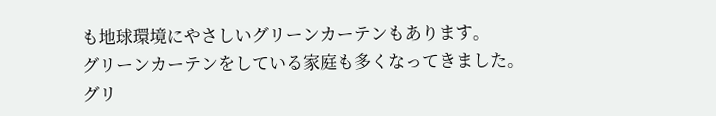も地球環境にやさしいグリーンカーテンもあります。
グリーンカーテンをしている家庭も多くなってきました。
グリ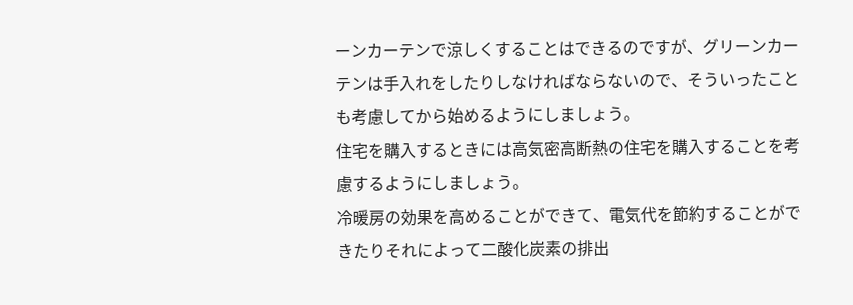ーンカーテンで涼しくすることはできるのですが、グリーンカーテンは手入れをしたりしなければならないので、そういったことも考慮してから始めるようにしましょう。
住宅を購入するときには高気密高断熱の住宅を購入することを考慮するようにしましょう。
冷暖房の効果を高めることができて、電気代を節約することができたりそれによって二酸化炭素の排出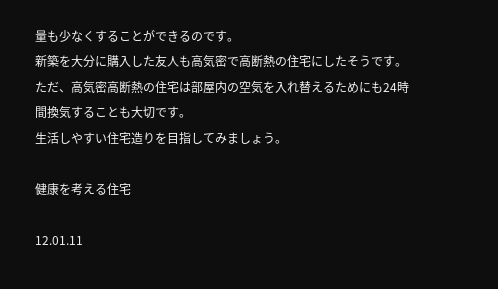量も少なくすることができるのです。
新築を大分に購入した友人も高気密で高断熱の住宅にしたそうです。
ただ、高気密高断熱の住宅は部屋内の空気を入れ替えるためにも24時間換気することも大切です。
生活しやすい住宅造りを目指してみましょう。

健康を考える住宅

12.01.11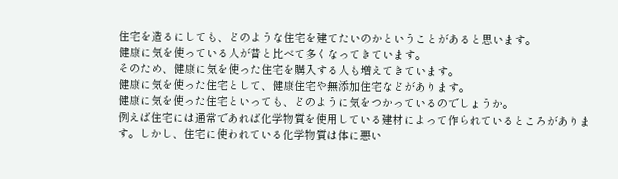住宅を造るにしても、どのような住宅を建てたいのかということがあると思います。
健康に気を使っている人が昔と比べて多くなってきています。
そのため、健康に気を使った住宅を購入する人も増えてきています。
健康に気を使った住宅として、健康住宅や無添加住宅などがあります。
健康に気を使った住宅といっても、どのように気をつかっているのでしょうか。
例えば住宅には通常であれば化学物質を使用している建材によって作られているところがあります。しかし、住宅に使われている化学物質は体に悪い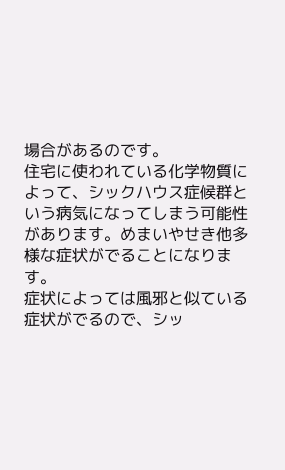場合があるのです。
住宅に使われている化学物質によって、シックハウス症候群という病気になってしまう可能性があります。めまいやせき他多様な症状がでることになります。
症状によっては風邪と似ている症状がでるので、シッ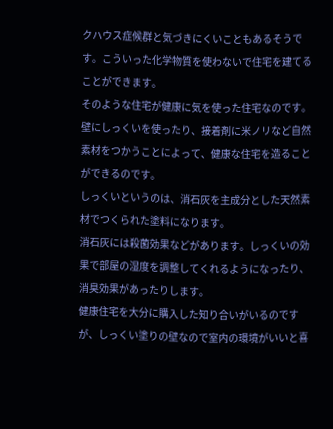クハウス症候群と気づきにくいこともあるそうです。こういった化学物質を使わないで住宅を建てることができます。
そのような住宅が健康に気を使った住宅なのです。壁にしっくいを使ったり、接着剤に米ノリなど自然素材をつかうことによって、健康な住宅を造ることができるのです。
しっくいというのは、消石灰を主成分とした天然素材でつくられた塗料になります。
消石灰には殺菌効果などがあります。しっくいの効果で部屋の湿度を調整してくれるようになったり、消臭効果があったりします。
健康住宅を大分に購入した知り合いがいるのですが、しっくい塗りの壁なので室内の環境がいいと喜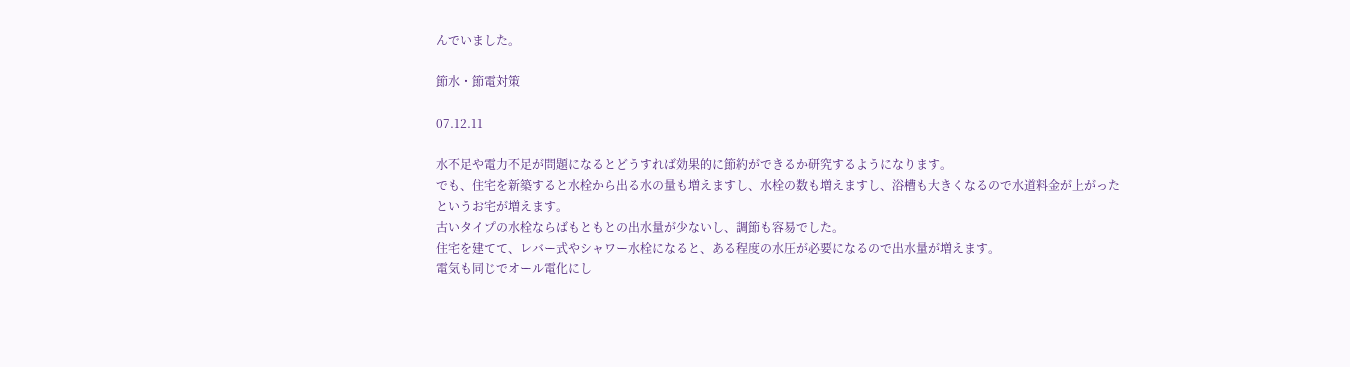んでいました。

節水・節電対策

07.12.11

水不足や電力不足が問題になるとどうすれば効果的に節約ができるか研究するようになります。
でも、住宅を新築すると水栓から出る水の量も増えますし、水栓の数も増えますし、浴槽も大きくなるので水道料金が上がったというお宅が増えます。
古いタイプの水栓ならばもともとの出水量が少ないし、調節も容易でした。
住宅を建てて、レバー式やシャワー水栓になると、ある程度の水圧が必要になるので出水量が増えます。
電気も同じでオール電化にし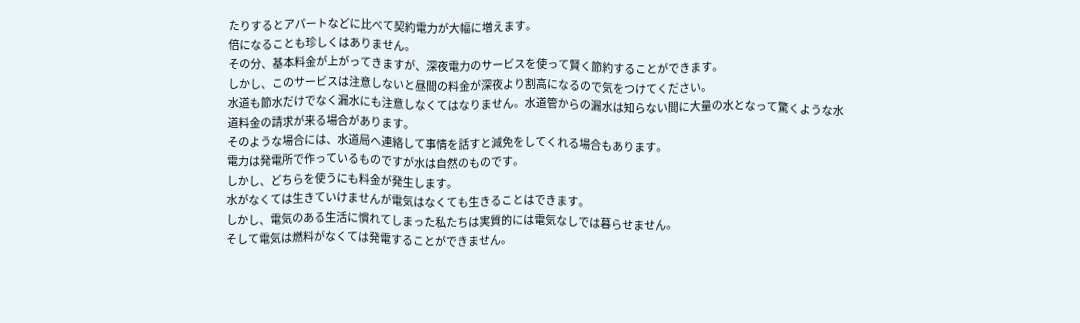たりするとアパートなどに比べて契約電力が大幅に増えます。
倍になることも珍しくはありません。
その分、基本料金が上がってきますが、深夜電力のサービスを使って賢く節約することができます。
しかし、このサービスは注意しないと昼間の料金が深夜より割高になるので気をつけてください。
水道も節水だけでなく漏水にも注意しなくてはなりません。水道管からの漏水は知らない間に大量の水となって驚くような水道料金の請求が来る場合があります。
そのような場合には、水道局へ連絡して事情を話すと減免をしてくれる場合もあります。
電力は発電所で作っているものですが水は自然のものです。
しかし、どちらを使うにも料金が発生します。
水がなくては生きていけませんが電気はなくても生きることはできます。
しかし、電気のある生活に慣れてしまった私たちは実質的には電気なしでは暮らせません。
そして電気は燃料がなくては発電することができません。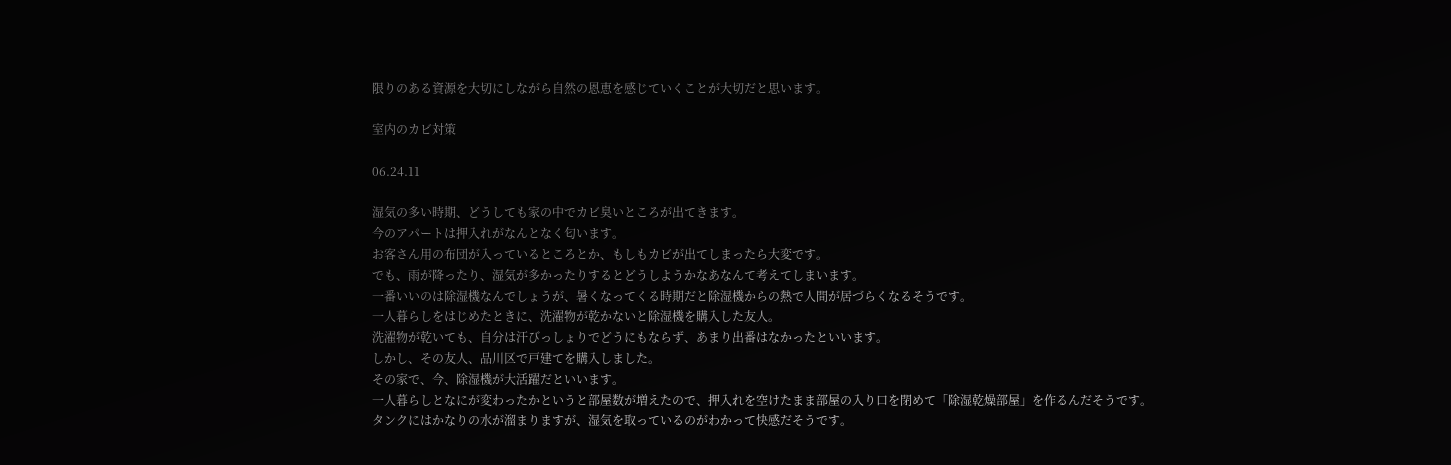限りのある資源を大切にしながら自然の恩恵を感じていくことが大切だと思います。

室内のカビ対策

06.24.11

湿気の多い時期、どうしても家の中でカビ臭いところが出てきます。
今のアパートは押入れがなんとなく匂います。
お客さん用の布団が入っているところとか、もしもカビが出てしまったら大変です。
でも、雨が降ったり、湿気が多かったりするとどうしようかなあなんて考えてしまいます。
一番いいのは除湿機なんでしょうが、暑くなってくる時期だと除湿機からの熱で人間が居づらくなるそうです。
一人暮らしをはじめたときに、洗濯物が乾かないと除湿機を購入した友人。
洗濯物が乾いても、自分は汗びっしょりでどうにもならず、あまり出番はなかったといいます。
しかし、その友人、品川区で戸建てを購入しました。
その家で、今、除湿機が大活躍だといいます。
一人暮らしとなにが変わったかというと部屋数が増えたので、押入れを空けたまま部屋の入り口を閉めて「除湿乾燥部屋」を作るんだそうです。
タンクにはかなりの水が溜まりますが、湿気を取っているのがわかって快感だそうです。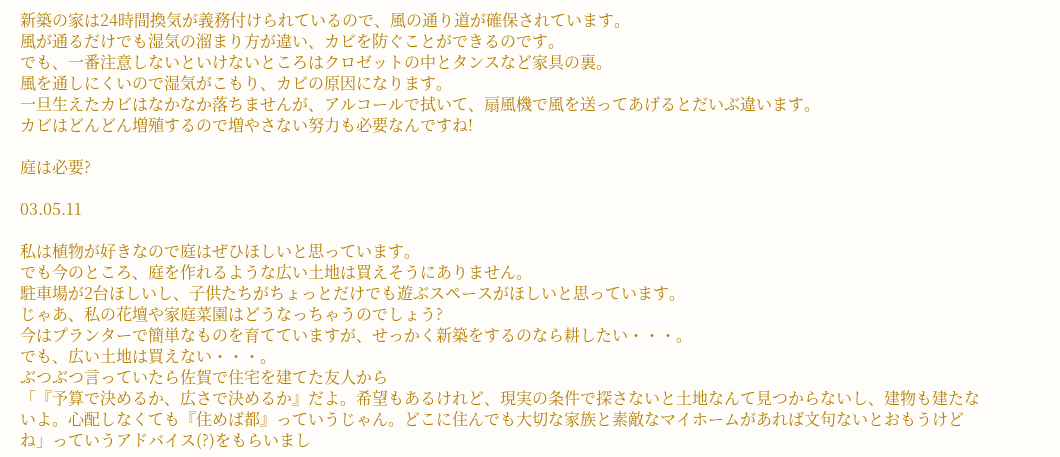新築の家は24時間換気が義務付けられているので、風の通り道が確保されています。
風が通るだけでも湿気の溜まり方が違い、カビを防ぐことができるのです。
でも、一番注意しないといけないところはクロゼットの中とタンスなど家具の裏。
風を通しにくいので湿気がこもり、カビの原因になります。
一旦生えたカビはなかなか落ちませんが、アルコールで拭いて、扇風機で風を送ってあげるとだいぶ違います。
カビはどんどん増殖するので増やさない努力も必要なんですね!

庭は必要?

03.05.11

私は植物が好きなので庭はぜひほしいと思っています。
でも今のところ、庭を作れるような広い土地は買えそうにありません。
駐車場が2台ほしいし、子供たちがちょっとだけでも遊ぶスペースがほしいと思っています。
じゃあ、私の花壇や家庭菜園はどうなっちゃうのでしょう?
今はプランターで簡単なものを育てていますが、せっかく新築をするのなら耕したい・・・。
でも、広い土地は買えない・・・。
ぶつぶつ言っていたら佐賀で住宅を建てた友人から
「『予算で決めるか、広さで決めるか』だよ。希望もあるけれど、現実の条件で探さないと土地なんて見つからないし、建物も建たないよ。心配しなくても『住めば都』っていうじゃん。どこに住んでも大切な家族と素敵なマイホームがあれば文句ないとおもうけどね」っていうアドバイス(?)をもらいまし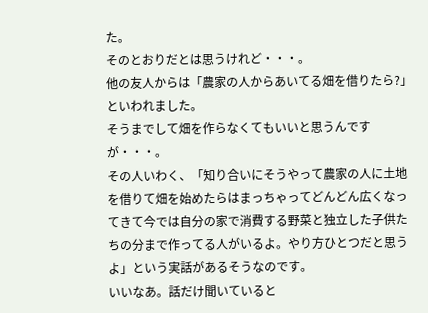た。
そのとおりだとは思うけれど・・・。
他の友人からは「農家の人からあいてる畑を借りたら?」といわれました。
そうまでして畑を作らなくてもいいと思うんですが・・・。
その人いわく、「知り合いにそうやって農家の人に土地を借りて畑を始めたらはまっちゃってどんどん広くなってきて今では自分の家で消費する野菜と独立した子供たちの分まで作ってる人がいるよ。やり方ひとつだと思うよ」という実話があるそうなのです。
いいなあ。話だけ聞いていると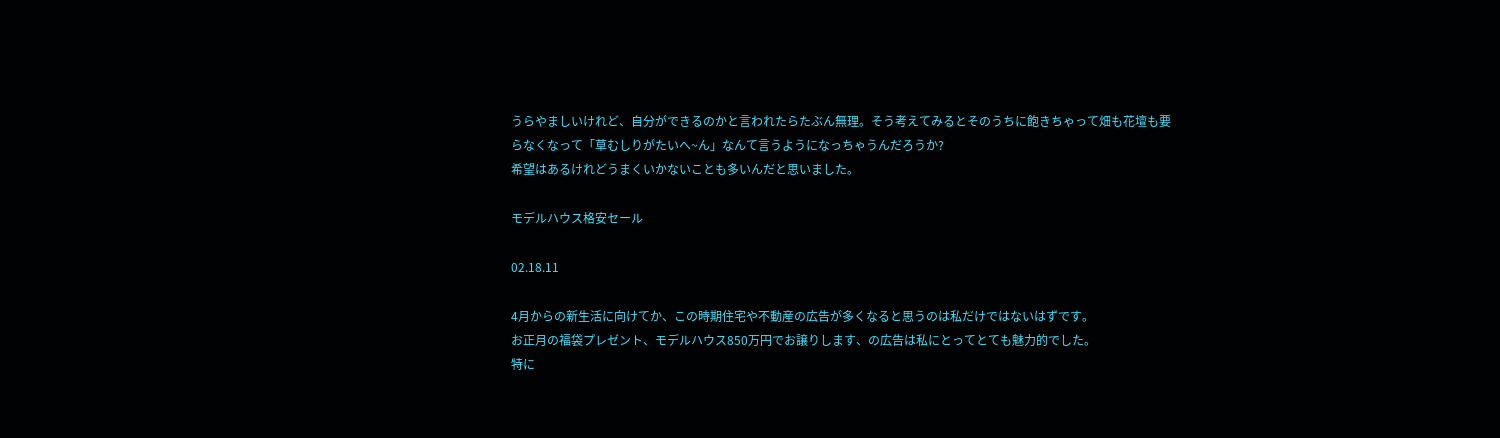うらやましいけれど、自分ができるのかと言われたらたぶん無理。そう考えてみるとそのうちに飽きちゃって畑も花壇も要らなくなって「草むしりがたいへ~ん」なんて言うようになっちゃうんだろうか?
希望はあるけれどうまくいかないことも多いんだと思いました。

モデルハウス格安セール

02.18.11

4月からの新生活に向けてか、この時期住宅や不動産の広告が多くなると思うのは私だけではないはずです。
お正月の福袋プレゼント、モデルハウス850万円でお譲りします、の広告は私にとってとても魅力的でした。
特に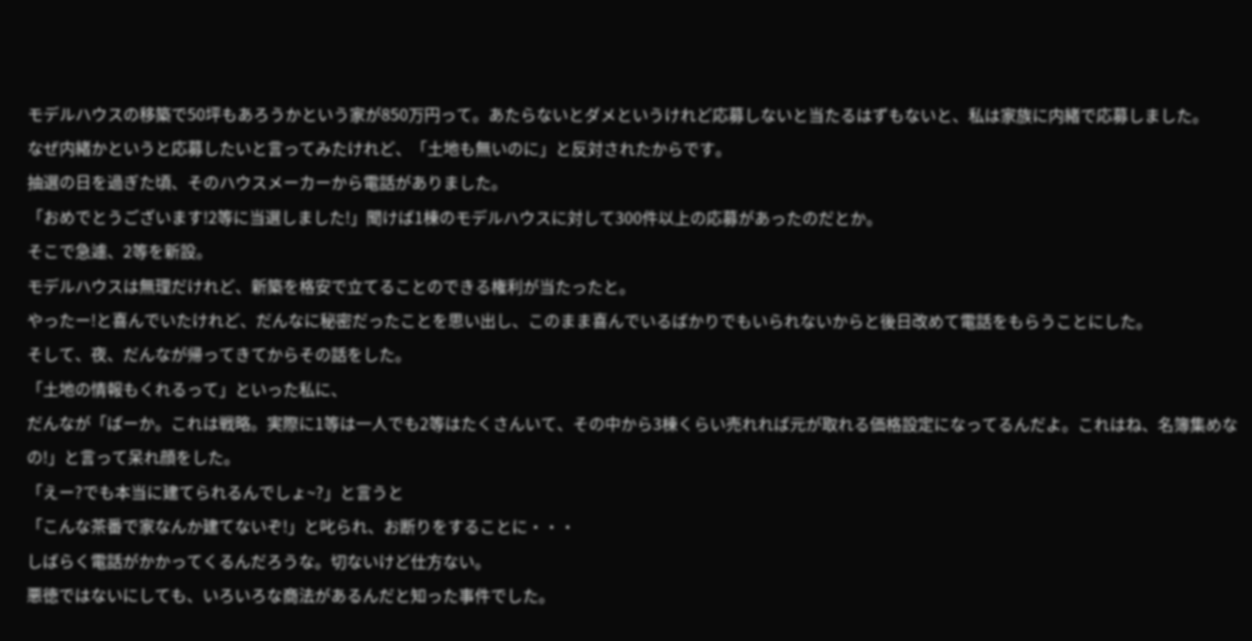モデルハウスの移築で50坪もあろうかという家が850万円って。あたらないとダメというけれど応募しないと当たるはずもないと、私は家族に内緒で応募しました。
なぜ内緒かというと応募したいと言ってみたけれど、「土地も無いのに」と反対されたからです。
抽選の日を過ぎた頃、そのハウスメーカーから電話がありました。
「おめでとうございます!2等に当選しました!」聞けば1棟のモデルハウスに対して300件以上の応募があったのだとか。
そこで急遽、2等を新設。
モデルハウスは無理だけれど、新築を格安で立てることのできる権利が当たったと。
やったー!と喜んでいたけれど、だんなに秘密だったことを思い出し、このまま喜んでいるばかりでもいられないからと後日改めて電話をもらうことにした。
そして、夜、だんなが帰ってきてからその話をした。
「土地の情報もくれるって」といった私に、
だんなが「ばーか。これは戦略。実際に1等は一人でも2等はたくさんいて、その中から3棟くらい売れれば元が取れる価格設定になってるんだよ。これはね、名簿集めなの!」と言って呆れ顔をした。
「えー?でも本当に建てられるんでしょ~?」と言うと
「こんな茶番で家なんか建てないぞ!」と叱られ、お断りをすることに・・・
しばらく電話がかかってくるんだろうな。切ないけど仕方ない。
悪徳ではないにしても、いろいろな商法があるんだと知った事件でした。